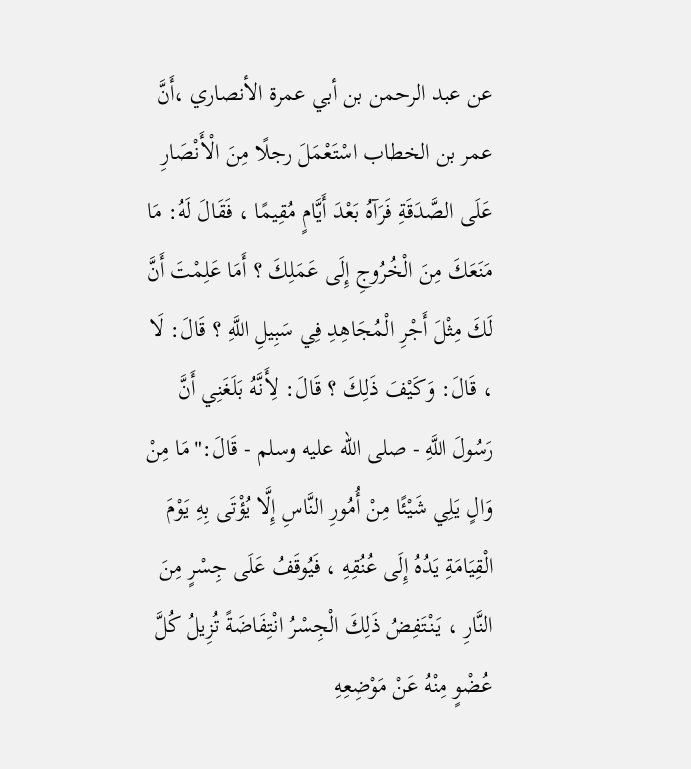عن عبد الرحمن بن أبي عمرة الأنصاري ،أَنَّ عمر بن الخطاب اسْتَعْمَلَ رجلًا مِنَ الْأَنْصَارِ عَلَى الصَّدَقَةِ فَرَآهُ بَعْدَ أَيَّامٍ مُقِيمًا ، فَقَالَ لَهُ: مَا مَنَعَكَ مِنَ الْخُرُوجِ إِلَى عَمَلِكَ ؟ أَمَا عَلِمْتَ أَنَّ لَكَ مِثْلَ أَجْرِ الْمُجَاهِدِ فِي سَبِيلِ اللَّهِ ؟ قَالَ: لَا ، قَالَ: وَكَيْفَ ذَلِكَ ؟ قَالَ: لِأَنَّهُ بَلَغَنِي أَنَّ رَسُولَ اللَّهِ - صلى الله عليه وسلم - قَالَ:"مَا مِنْ وَالٍ يَلِي شَيْئًا مِنْ أُمُورِ النَّاسِ إِلَّا يُؤْتَى بِهِ يَوْمَ الْقِيَامَةِ يَدُهُ إِلَى عُنُقِهِ ، فَيُوقَفُ عَلَى جِسْرٍ مِنَ النَّارِ ، يَنْتَفِضُ ذَلِكَ الْجِسْرُ انْتِفَاضَةً تُزِيلُ كُلَّ عُضْوٍ مِنْهُ عَنْ مَوْضِعِهِ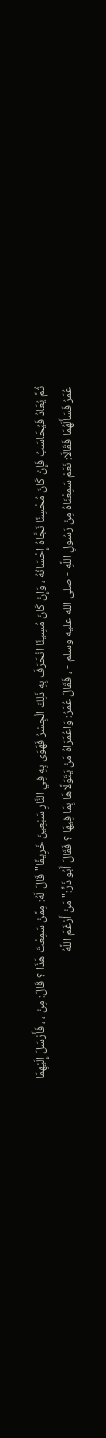ثُمَّ يُعَادُ فَيُحَاسَبُ فَإِنْ كَانَ مُحْسِنًا نَجَّاهُ إِحْسَانُهُ ، وَإِنْ كَانَ مُسِيئًا انْحَرَفَ بِهِ ذَلِكَ الْجِسْرُ فَهَوَى بِهِ فِي النَّارِ سَبْعِينَ خَرِيفًا"قَالَ لَهُ: مِمَّنْ سَمِعْتَ هَذَا ؟ قَالَ: مِنْ ، ، فَأَرْسَلَ إِلَيْهِمَا عُمَرُ فَسَأَلَهُمَا فَقَالَا: نَعَمْ سَمِعْنَاهُ مِنْ رَسُولِ اللَّهِ - صلى الله عليه وسلم - ، فَقَالَ عُمَرُ: وَاعُمَرَاهُ مَنْ يَتَوَلَّاهَا بِمَا فِيهَا ؟ فَقَالَ أَبُو ذَرٍّ:"مَنْ أَرْغَمَ اللَّهُ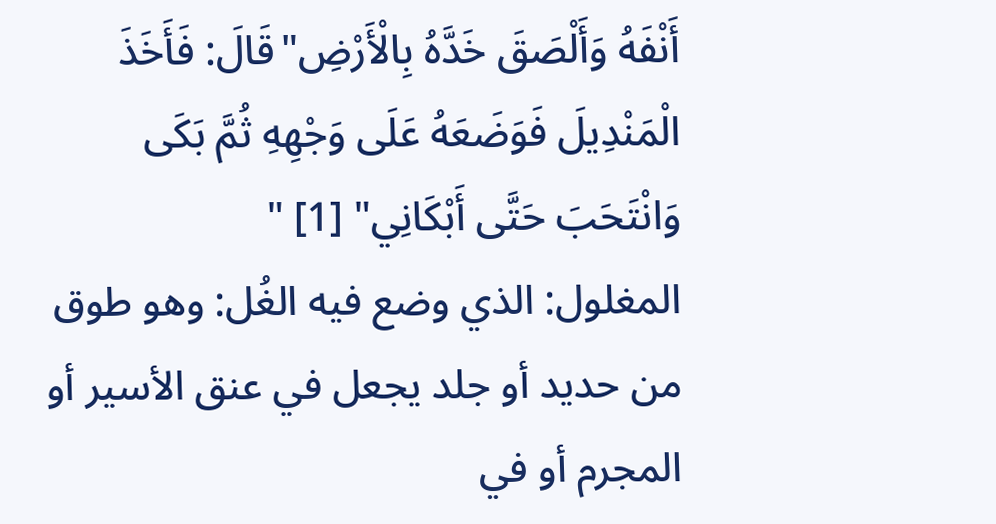أَنْفَهُ وَأَلْصَقَ خَدَّهُ بِالْأَرْضِ"قَالَ: فَأَخَذَ الْمَنْدِيلَ فَوَضَعَهُ عَلَى وَجْهِهِ ثُمَّ بَكَى وَانْتَحَبَ حَتَّى أَبْكَانِي" [1] "
المغلول: الذي وضع فيه الغُل: وهو طوق من حديد أو جلد يجعل في عنق الأسير أو المجرم أو في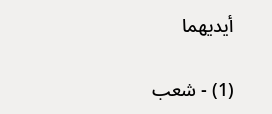أيديهما

(1) - شعب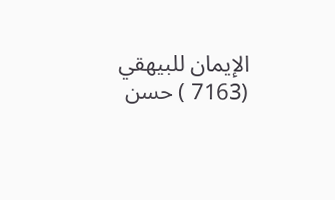الإيمان للبيهقي (7163 ) حسن